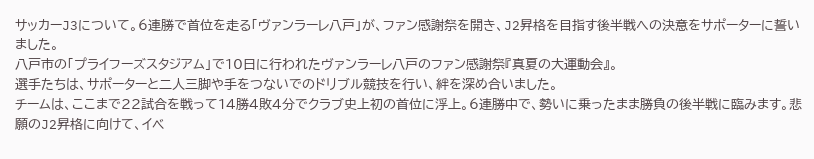サッカーJ3について。6連勝で首位を走る「ヴァンラーレ八戸」が、ファン感謝祭を開き、J2昇格を目指す後半戦への決意をサポーターに誓いました。
八戸市の「プライフーズスタジアム」で10日に行われたヴァンラーレ八戸のファン感謝祭『真夏の大運動会』。
選手たちは、サポーターと二人三脚や手をつないでのドリブル競技を行い、絆を深め合いました。
チームは、ここまで22試合を戦って14勝4敗4分でクラブ史上初の首位に浮上。6連勝中で、勢いに乗ったまま勝負の後半戦に臨みます。悲願のJ2昇格に向けて、イベ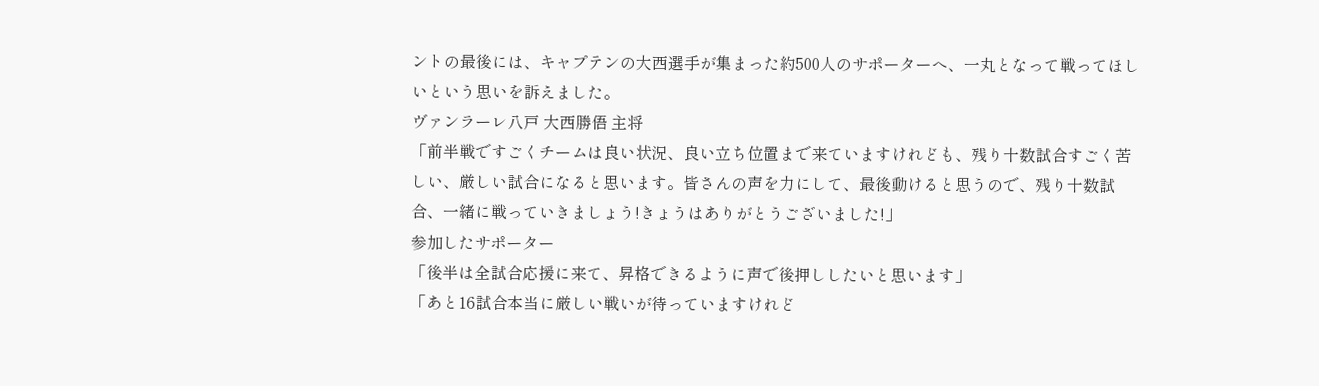ントの最後には、キャプテンの大西選手が集まった約500人のサポーターへ、一丸となって戦ってほしいという思いを訴えました。
ヴァンラーレ八戸 大西勝俉 主将
「前半戦ですごくチームは良い状況、良い立ち位置まで来ていますけれども、残り十数試合すごく苦しい、厳しい試合になると思います。皆さんの声を力にして、最後動けると思うので、残り十数試合、一緒に戦っていきましょう!きょうはありがとうございました!」
参加したサポーター
「後半は全試合応援に来て、昇格できるように声で後押ししたいと思います」
「あと16試合本当に厳しい戦いが待っていますけれど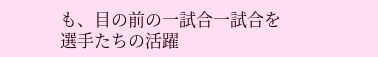も、目の前の一試合一試合を選手たちの活躍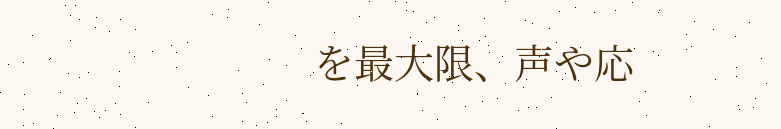を最大限、声や応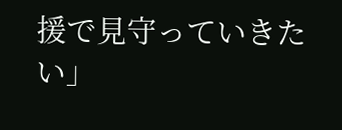援で見守っていきたい」